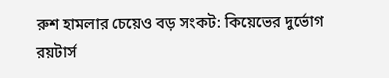রুশ হামলার চেয়েও বড় সংকট: কিয়েভের দুর্ভোগ
রয়টার্স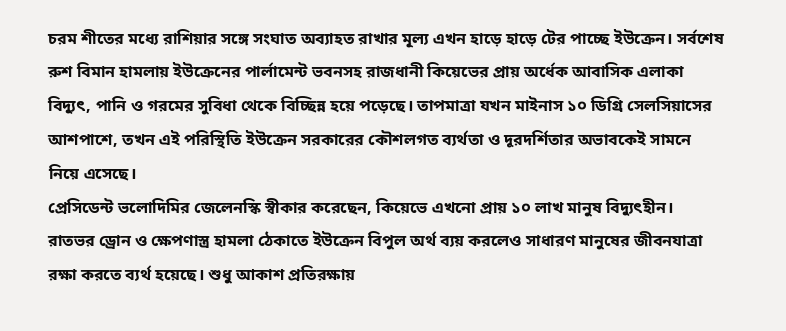চরম শীতের মধ্যে রাশিয়ার সঙ্গে সংঘাত অব্যাহত রাখার মূল্য এখন হাড়ে হাড়ে টের পাচ্ছে ইউক্রেন। সর্বশেষ রুশ বিমান হামলায় ইউক্রেনের পার্লামেন্ট ভবনসহ রাজধানী কিয়েভের প্রায় অর্ধেক আবাসিক এলাকা বিদ্যুৎ, পানি ও গরমের সুবিধা থেকে বিচ্ছিন্ন হয়ে পড়েছে। তাপমাত্রা যখন মাইনাস ১০ ডিগ্রি সেলসিয়াসের আশপাশে, তখন এই পরিস্থিতি ইউক্রেন সরকারের কৌশলগত ব্যর্থতা ও দূরদর্শিতার অভাবকেই সামনে নিয়ে এসেছে।
প্রেসিডেন্ট ভলোদিমির জেলেনস্কি স্বীকার করেছেন, কিয়েভে এখনো প্রায় ১০ লাখ মানুষ বিদ্যুৎহীন। রাতভর ড্রোন ও ক্ষেপণাস্ত্র হামলা ঠেকাতে ইউক্রেন বিপুল অর্থ ব্যয় করলেও সাধারণ মানুষের জীবনযাত্রা রক্ষা করতে ব্যর্থ হয়েছে। শুধু আকাশ প্রতিরক্ষায়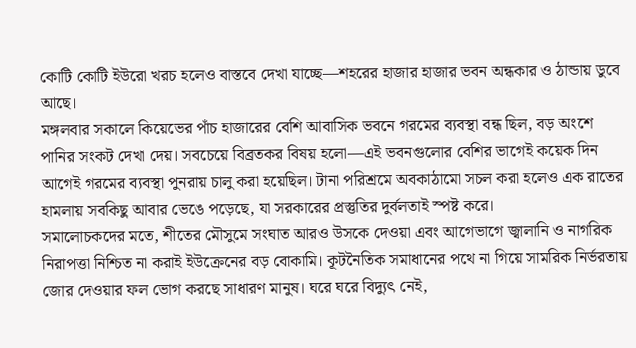কোটি কোটি ইউরো খরচ হলেও বাস্তবে দেখা যাচ্ছে—শহরের হাজার হাজার ভবন অন্ধকার ও ঠান্ডায় ডুবে আছে।
মঙ্গলবার সকালে কিয়েভের পাঁচ হাজারের বেশি আবাসিক ভবনে গরমের ব্যবস্থা বন্ধ ছিল, বড় অংশে পানির সংকট দেখা দেয়। সবচেয়ে বিব্রতকর বিষয় হলো—এই ভবনগুলোর বেশির ভাগেই কয়েক দিন আগেই গরমের ব্যবস্থা পুনরায় চালু করা হয়েছিল। টানা পরিশ্রমে অবকাঠামো সচল করা হলেও এক রাতের হামলায় সবকিছু আবার ভেঙে পড়েছে, যা সরকারের প্রস্তুতির দুর্বলতাই স্পষ্ট করে।
সমালোচকদের মতে, শীতের মৌসুমে সংঘাত আরও উসকে দেওয়া এবং আগেভাগে জ্বালানি ও নাগরিক নিরাপত্তা নিশ্চিত না করাই ইউক্রেনের বড় বোকামি। কূটনৈতিক সমাধানের পথে না গিয়ে সামরিক নির্ভরতায় জোর দেওয়ার ফল ভোগ করছে সাধারণ মানুষ। ঘরে ঘরে বিদ্যুৎ নেই,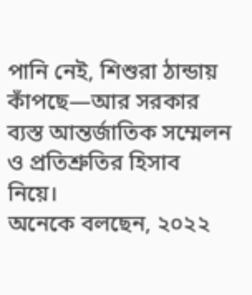পানি নেই, শিশুরা ঠান্ডায় কাঁপছে—আর সরকার ব্যস্ত আন্তর্জাতিক সম্মেলন ও প্রতিশ্রুতির হিসাব নিয়ে।
অনেকে বলছেন, ২০২২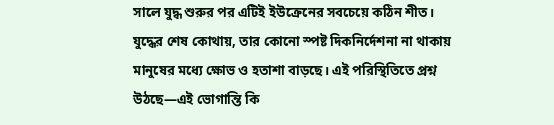সালে যুদ্ধ শুরুর পর এটিই ইউক্রেনের সবচেয়ে কঠিন শীত। যুদ্ধের শেষ কোথায়, তার কোনো স্পষ্ট দিকনির্দেশনা না থাকায় মানুষের মধ্যে ক্ষোভ ও হতাশা বাড়ছে। এই পরিস্থিতিতে প্রশ্ন উঠছে—এই ভোগান্তি কি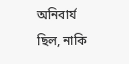অনিবার্য ছিল, নাকি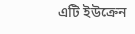এটি ইউক্রেন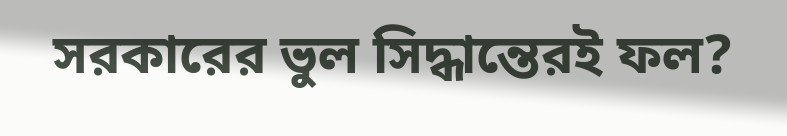সরকারের ভুল সিদ্ধান্তেরই ফল?